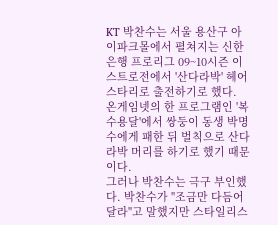KT 박찬수는 서울 용산구 아이파크몰에서 펼쳐지는 신한은행 프로리그 09~10시즌 이스트로전에서 '산다라박' 헤어 스타리로 출전하기로 했다. 온게임넷의 한 프로그램인 '복수용달'에서 쌍둥이 동생 박명수에게 패한 뒤 벌칙으로 산다라박 머리를 하기로 했기 때문이다.
그러나 박찬수는 극구 부인했다. 박찬수가 "조금만 다듬어 달라"고 말했지만 스타일리스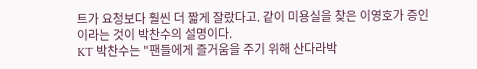트가 요청보다 훨씬 더 짧게 잘랐다고. 같이 미용실을 찾은 이영호가 증인이라는 것이 박찬수의 설명이다.
KT 박찬수는 "팬들에게 즐거움을 주기 위해 산다라박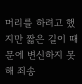머리를 하려고 했지만 짧은 길이 때문에 변신하지 못해 죄송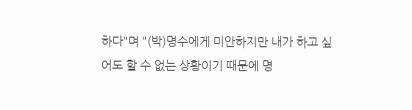하다"며 "(박)명수에게 미안하지만 내가 하고 싶어도 할 수 없는 상황이기 때문에 명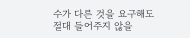수가 다른 것을 요구해도 절대 들어주지 않을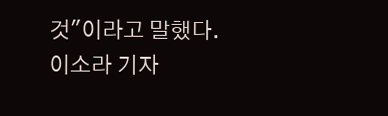것"이라고 말했다.
이소라 기자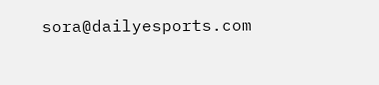sora@dailyesports.com